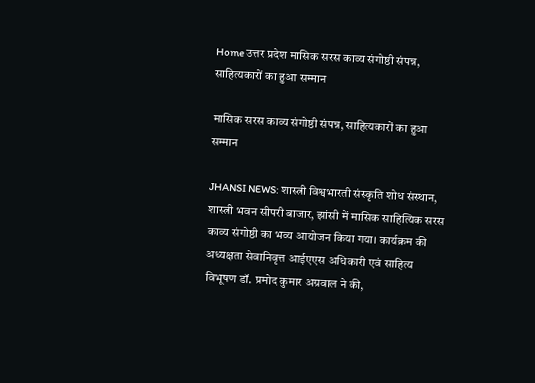Home उत्तर प्रदेश मासिक सरस काव्य संगोष्ठी संपन्न, साहित्यकारों का हुआ सम्मान

मासिक सरस काव्य संगोष्ठी संपन्न, साहित्यकारों का हुआ सम्मान

JHANSI NEWS: शास्त्री विश्वभारती संस्कृति शोध संस्थान, शास्त्री भवन सीपरी बाजार, झांसी में मासिक साहित्यिक सरस काव्य संगोष्ठी का भव्य आयोजन किया गया। कार्यक्रम की अध्यक्षता सेवानिवृत्त आईएएस अधिकारी एवं साहित्य विभूषण डॉ. प्रमोद कुमार अग्रवाल ने की,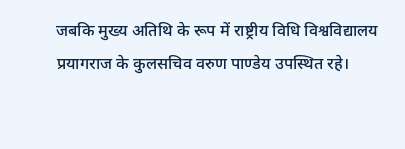जबकि मुख्य अतिथि के रूप में राष्ट्रीय विधि विश्वविद्यालय प्रयागराज के कुलसचिव वरुण पाण्डेय उपस्थित रहे।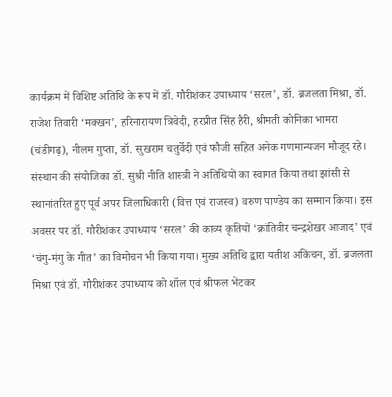कार्यक्रम में विशिष्ट अतिथि के रूप में डॉ. गौरीशंकर उपाध्याय ‘सरल’, डॉ. ब्रजलता मिश्रा, डॉ. राजेश तिवारी ‘मक्खन’, हरिनारायण त्रिवेदी, हरप्रीत सिंह हैरी, श्रीमती कोनिका भामरा (चंडीगढ़), नीलम गुप्ता, डॉ. सुखराम चतुर्वेदी एवं फौजी सहित अनेक गणमान्यजन मौजूद रहे। संस्थान की संयोजिका डॉ. सुश्री नीति शास्त्री ने अतिथियों का स्वागत किया तथा झांसी से स्थानांतरित हुए पूर्व अपर जिलाधिकारी (वित्त एवं राजस्व) वरुण पाण्डेय का सम्मान किया। इस अवसर पर डॉ. गौरीशंकर उपाध्याय ‘सरल’ की काव्य कृतियों ‘क्रांतिवीर चन्द्रशेखर आजाद’ एवं ‘चंगु-मंगु के गीत’ का विमोचन भी किया गया। मुख्य अतिथि द्वारा यतीश अकिंचन, डॉ. ब्रजलता मिश्रा एवं डॉ. गौरीशंकर उपाध्याय को शॉल एवं श्रीफल भेंटकर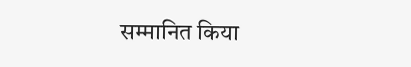सम्मानित किया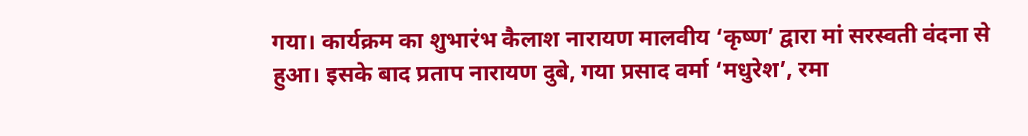गया। कार्यक्रम का शुभारंभ कैलाश नारायण मालवीय ‘कृष्ण’ द्वारा मां सरस्वती वंदना से हुआ। इसके बाद प्रताप नारायण दुबे, गया प्रसाद वर्मा ‘मधुरेश’, रमा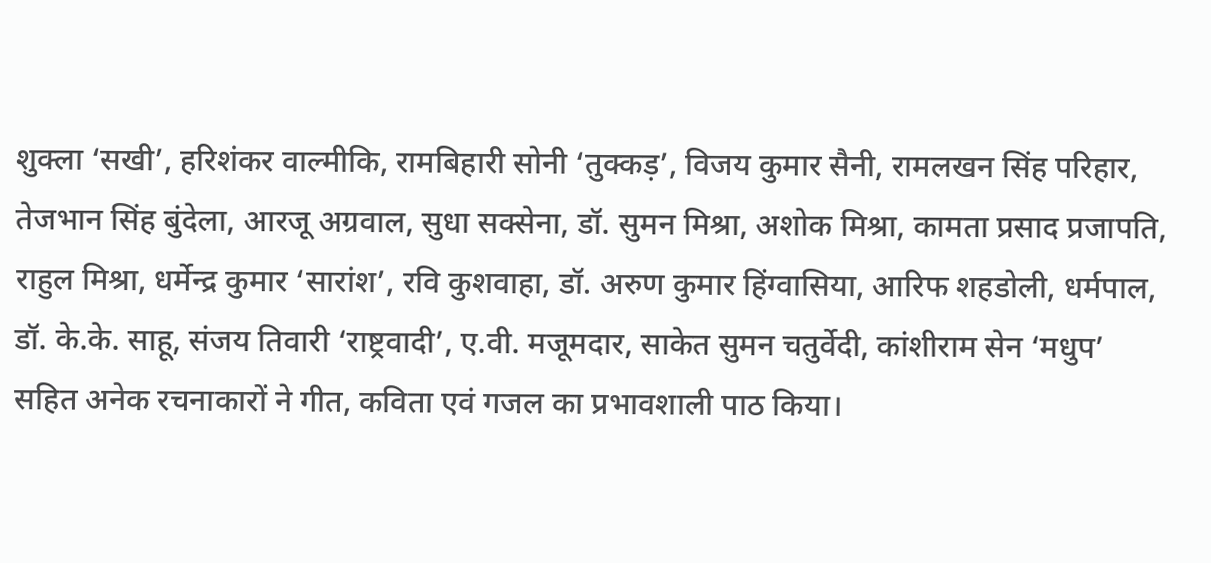शुक्ला ‘सखी’, हरिशंकर वाल्मीकि, रामबिहारी सोनी ‘तुक्कड़’, विजय कुमार सैनी, रामलखन सिंह परिहार, तेजभान सिंह बुंदेला, आरजू अग्रवाल, सुधा सक्सेना, डॉ. सुमन मिश्रा, अशोक मिश्रा, कामता प्रसाद प्रजापति, राहुल मिश्रा, धर्मेन्द्र कुमार ‘सारांश’, रवि कुशवाहा, डॉ. अरुण कुमार हिंग्वासिया, आरिफ शहडोली, धर्मपाल, डॉ. के.के. साहू, संजय तिवारी ‘राष्ट्रवादी’, ए.वी. मजूमदार, साकेत सुमन चतुर्वेदी, कांशीराम सेन ‘मधुप’ सहित अनेक रचनाकारों ने गीत, कविता एवं गजल का प्रभावशाली पाठ किया।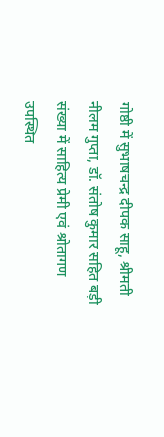गोष्ठी में सुभाषचन्द्र दीपक साहू, श्रीमती नीलम गुप्ता, डॉ. संतोष कुमार सहित बड़ी संख्या में साहित्य प्रेमी एवं श्रोतागण उपस्थित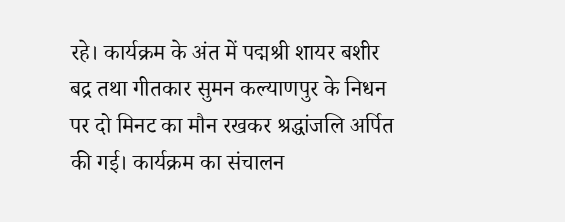रहे। कार्यक्रम के अंत में पद्मश्री शायर बशीर बद्र तथा गीतकार सुमन कल्याणपुर के निधन पर दो मिनट का मौन रखकर श्रद्धांजलि अर्पित की गई। कार्यक्रम का संचालन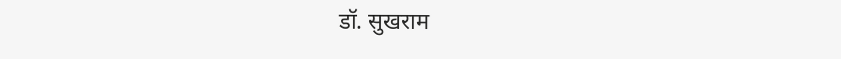डॉ. सुखराम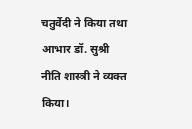चतुर्वेदी ने किया तथा आभार डॉ. सुश्री नीति शास्त्री ने व्यक्त किया।